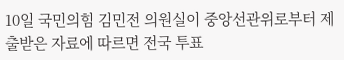10일 국민의힘 김민전 의원실이 중앙선관위로부터 제출받은 자료에 따르면 전국 투표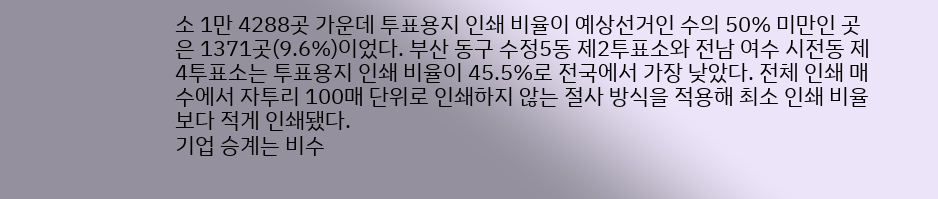소 1만 4288곳 가운데 투표용지 인쇄 비율이 예상선거인 수의 50% 미만인 곳은 1371곳(9.6%)이었다. 부산 동구 수정5동 제2투표소와 전남 여수 시전동 제4투표소는 투표용지 인쇄 비율이 45.5%로 전국에서 가장 낮았다. 전체 인쇄 매수에서 자투리 100매 단위로 인쇄하지 않는 절사 방식을 적용해 최소 인쇄 비율보다 적게 인쇄됐다.
기업 승계는 비수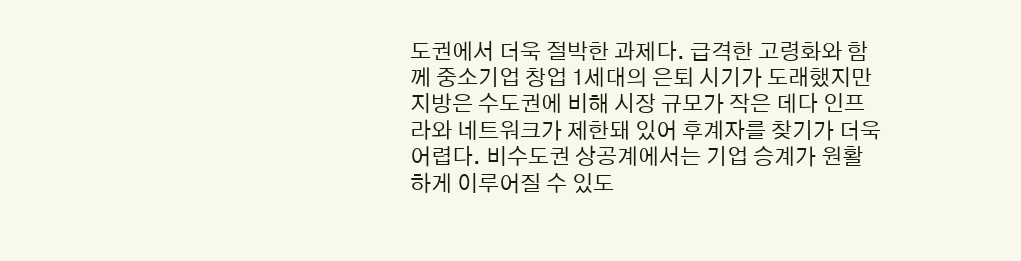도권에서 더욱 절박한 과제다. 급격한 고령화와 함께 중소기업 창업 1세대의 은퇴 시기가 도래했지만 지방은 수도권에 비해 시장 규모가 작은 데다 인프라와 네트워크가 제한돼 있어 후계자를 찾기가 더욱 어렵다. 비수도권 상공계에서는 기업 승계가 원활하게 이루어질 수 있도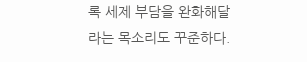록 세제 부담을 완화해달라는 목소리도 꾸준하다.